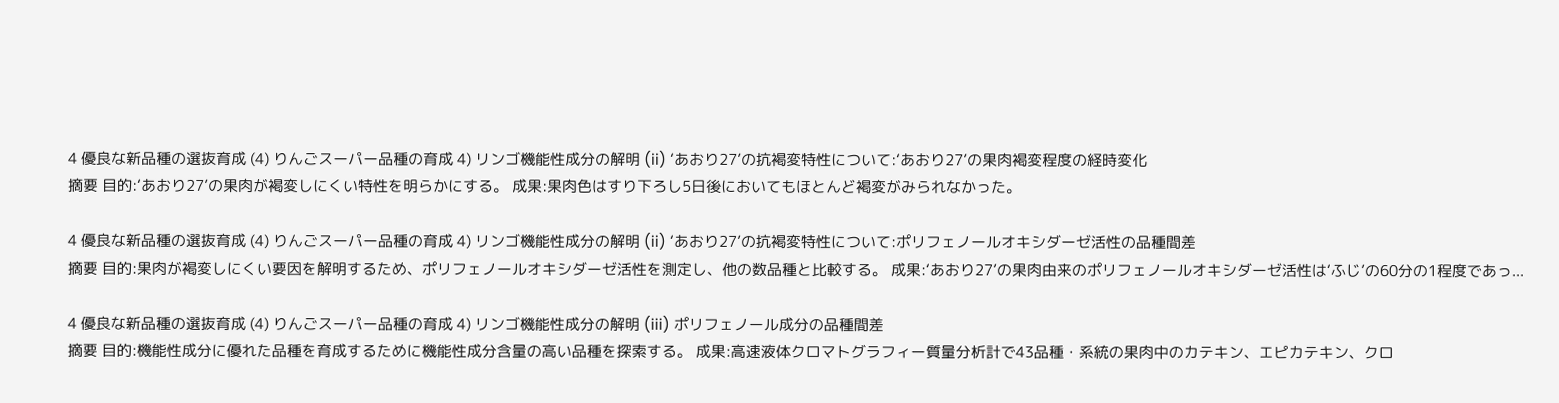4 優良な新品種の選抜育成 (4) りんごスーパー品種の育成 4) リンゴ機能性成分の解明 (ii) ‘あおり27’の抗褐変特性について:‘あおり27’の果肉褐変程度の経時変化
摘要 目的:‘あおり27’の果肉が褐変しにくい特性を明らかにする。 成果:果肉色はすり下ろし5日後においてもほとんど褐変がみられなかった。

4 優良な新品種の選抜育成 (4) りんごスーパー品種の育成 4) リンゴ機能性成分の解明 (ii) ‘あおり27’の抗褐変特性について:ポリフェノールオキシダーゼ活性の品種間差
摘要 目的:果肉が褐変しにくい要因を解明するため、ポリフェノールオキシダーゼ活性を測定し、他の数品種と比較する。 成果:‘あおり27’の果肉由来のポリフェノールオキシダーゼ活性は‘ふじ’の60分の1程度であっ...

4 優良な新品種の選抜育成 (4) りんごスーパー品種の育成 4) リンゴ機能性成分の解明 (iii) ポリフェノール成分の品種間差
摘要 目的:機能性成分に優れた品種を育成するために機能性成分含量の高い品種を探索する。 成果:高速液体クロマトグラフィー質量分析計で43品種・系統の果肉中のカテキン、エピカテキン、クロ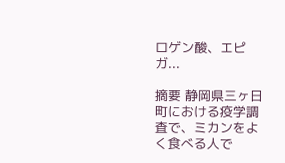ロゲン酸、エピガ...

摘要 静岡県三ヶ日町における疫学調査で、ミカンをよく食べる人で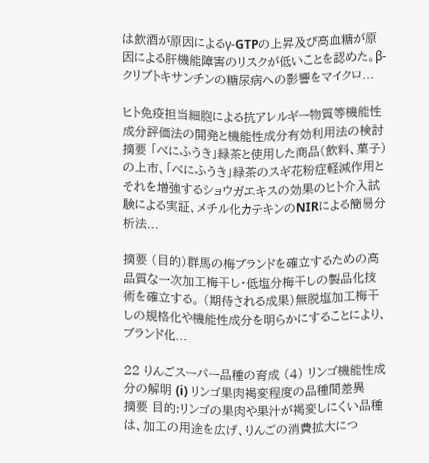は飲酒が原因によるγ-GTPの上昇及び高血糖が原因による肝機能障害のリスクが低いことを認めた。β-クリプトキサンチンの糖尿病への影響をマイクロ...

ヒト免疫担当細胞による抗アレルギー物質等機能性成分評価法の開発と機能性成分有効利用法の検討
摘要 「べにふうき」緑茶と使用した商品(飲料、菓子)の上市、「べにふうき」緑茶のスギ花粉症軽減作用とそれを増強するショウガエキスの効果のヒト介入試験による実証、メチル化カテキンのNIRによる簡易分析法...

摘要 (目的)群馬の梅ブランドを確立するための高品質な一次加工梅干し・低塩分梅干しの製品化技術を確立する。 (期待される成果)無脱塩加工梅干しの規格化や機能性成分を明らかにすることにより、ブランド化...

22 りんごスーパー品種の育成 (4) リンゴ機能性成分の解明 (i) リンゴ果肉褐変程度の品種間差異
摘要 目的:リンゴの果肉や果汁が褐変しにくい品種は、加工の用途を広げ、りんごの消費拡大につ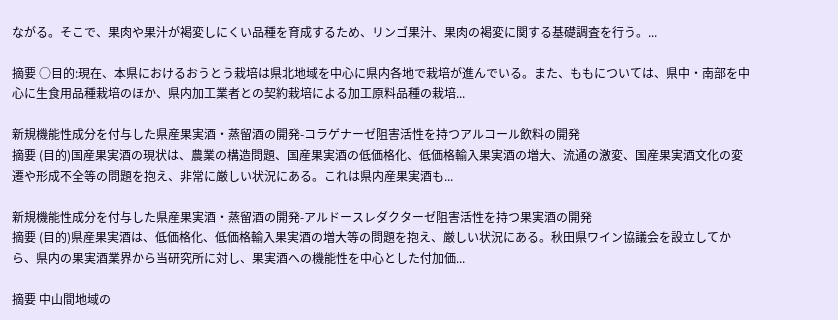ながる。そこで、果肉や果汁が褐変しにくい品種を育成するため、リンゴ果汁、果肉の褐変に関する基礎調査を行う。...

摘要 ○目的:現在、本県におけるおうとう栽培は県北地域を中心に県内各地で栽培が進んでいる。また、ももについては、県中・南部を中心に生食用品種栽培のほか、県内加工業者との契約栽培による加工原料品種の栽培...

新規機能性成分を付与した県産果実酒・蒸留酒の開発-コラゲナーゼ阻害活性を持つアルコール飲料の開発
摘要 (目的)国産果実酒の現状は、農業の構造問題、国産果実酒の低価格化、低価格輸入果実酒の増大、流通の激変、国産果実酒文化の変遷や形成不全等の問題を抱え、非常に厳しい状況にある。これは県内産果実酒も...

新規機能性成分を付与した県産果実酒・蒸留酒の開発-アルドースレダクターゼ阻害活性を持つ果実酒の開発
摘要 (目的)県産果実酒は、低価格化、低価格輸入果実酒の増大等の問題を抱え、厳しい状況にある。秋田県ワイン協議会を設立してから、県内の果実酒業界から当研究所に対し、果実酒への機能性を中心とした付加価...

摘要 中山間地域の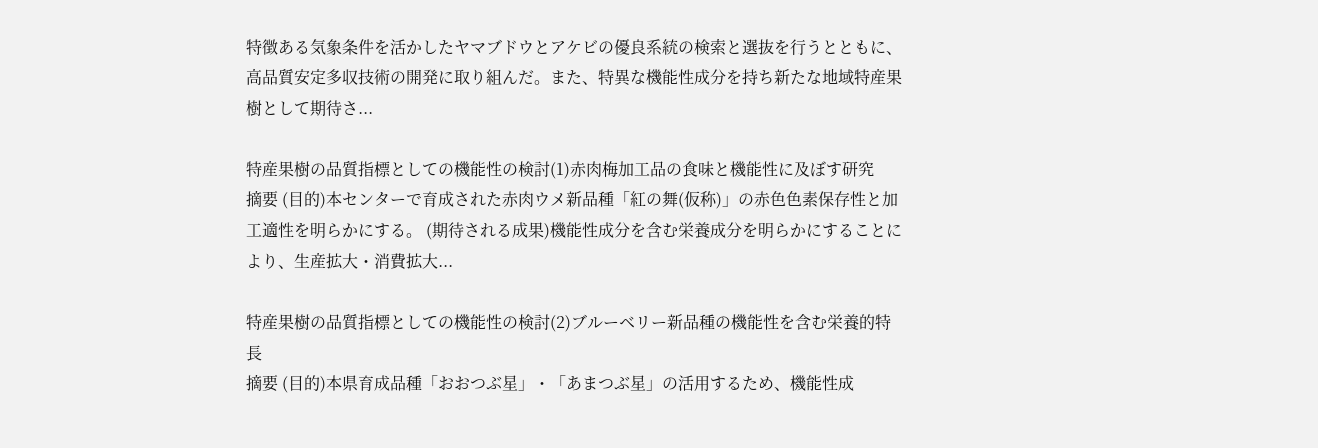特徴ある気象条件を活かしたヤマブドウとアケビの優良系統の検索と選抜を行うとともに、高品質安定多収技術の開発に取り組んだ。また、特異な機能性成分を持ち新たな地域特産果樹として期待さ...

特産果樹の品質指標としての機能性の検討(1)赤肉梅加工品の食味と機能性に及ぼす研究
摘要 (目的)本センターで育成された赤肉ウメ新品種「紅の舞(仮称)」の赤色色素保存性と加工適性を明らかにする。 (期待される成果)機能性成分を含む栄養成分を明らかにすることにより、生産拡大・消費拡大...

特産果樹の品質指標としての機能性の検討(2)ブルーベリー新品種の機能性を含む栄養的特長
摘要 (目的)本県育成品種「おおつぶ星」・「あまつぶ星」の活用するため、機能性成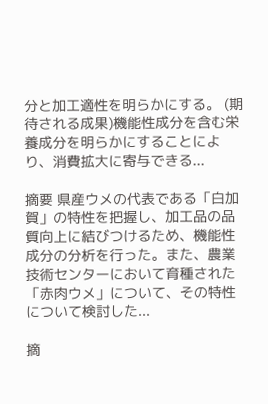分と加工適性を明らかにする。 (期待される成果)機能性成分を含む栄養成分を明らかにすることにより、消費拡大に寄与できる...

摘要 県産ウメの代表である「白加賀」の特性を把握し、加工品の品質向上に結びつけるため、機能性成分の分析を行った。また、農業技術センターにおいて育種された「赤肉ウメ」について、その特性について検討した...

摘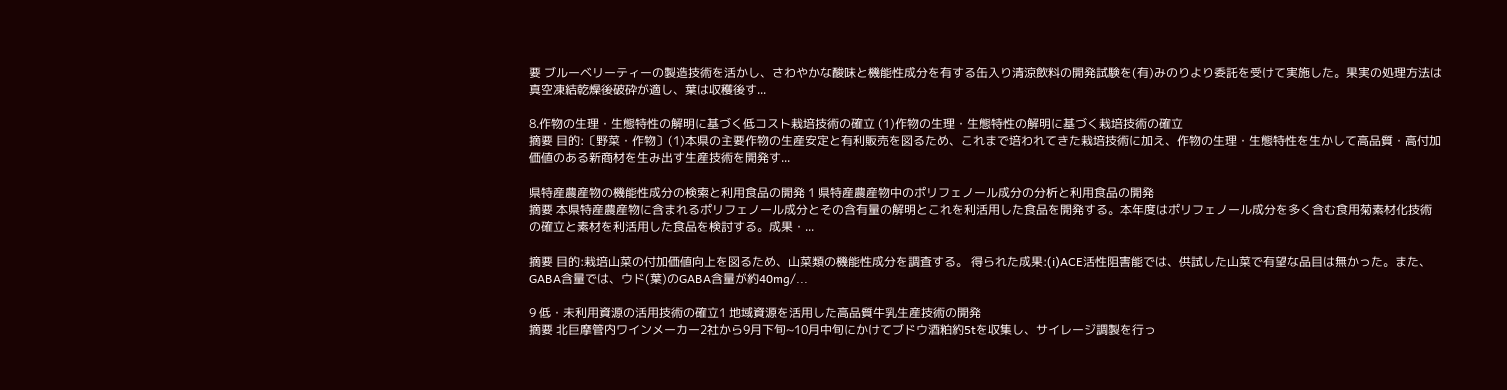要 ブルーベリーティーの製造技術を活かし、さわやかな酸味と機能性成分を有する缶入り清涼飲料の開発試験を(有)みのりより委託を受けて実施した。果実の処理方法は真空凍結乾燥後破砕が適し、葉は収穫後す...

8.作物の生理・生態特性の解明に基づく低コスト栽培技術の確立 (1)作物の生理・生態特性の解明に基づく栽培技術の確立
摘要 目的:〔野菜・作物〕(1)本県の主要作物の生産安定と有利販売を図るため、これまで培われてきた栽培技術に加え、作物の生理・生態特性を生かして高品質・高付加価値のある新商材を生み出す生産技術を開発す...

県特産農産物の機能性成分の検索と利用食品の開発 1 県特産農産物中のポリフェノール成分の分析と利用食品の開発
摘要 本県特産農産物に含まれるポリフェノール成分とその含有量の解明とこれを利活用した食品を開発する。本年度はポリフェノール成分を多く含む食用菊素材化技術の確立と素材を利活用した食品を検討する。成果・...

摘要 目的:栽培山菜の付加価値向上を図るため、山菜類の機能性成分を調査する。 得られた成果:(i)ACE活性阻害能では、供試した山菜で有望な品目は無かった。また、GABA含量では、ウド(葉)のGABA含量が約40mg/...

9 低・未利用資源の活用技術の確立1 地域資源を活用した高品質牛乳生産技術の開発
摘要 北巨摩管内ワインメーカー2社から9月下旬~10月中旬にかけてブドウ酒粕約5tを収集し、サイレージ調製を行っ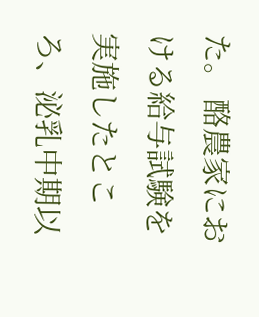た。 酪農家における給与試験を実施したところ、泌乳中期以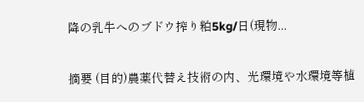降の乳牛へのブドウ搾り粕5kg/日(現物...

摘要 (目的)農薬代替え技術の内、光環境や水環境等植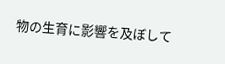物の生育に影響を及ぼして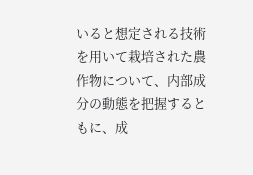いると想定される技術を用いて栽培された農作物について、内部成分の動態を把握するともに、成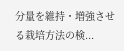分量を維持・増強させる栽培方法の検...